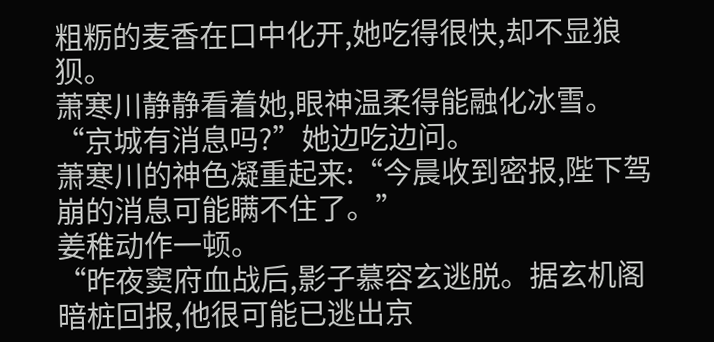粗粝的麦香在口中化开,她吃得很快,却不显狼狈。
萧寒川静静看着她,眼神温柔得能融化冰雪。
“京城有消息吗?”她边吃边问。
萧寒川的神色凝重起来:“今晨收到密报,陛下驾崩的消息可能瞒不住了。”
姜稚动作一顿。
“昨夜窦府血战后,影子慕容玄逃脱。据玄机阁暗桩回报,他很可能已逃出京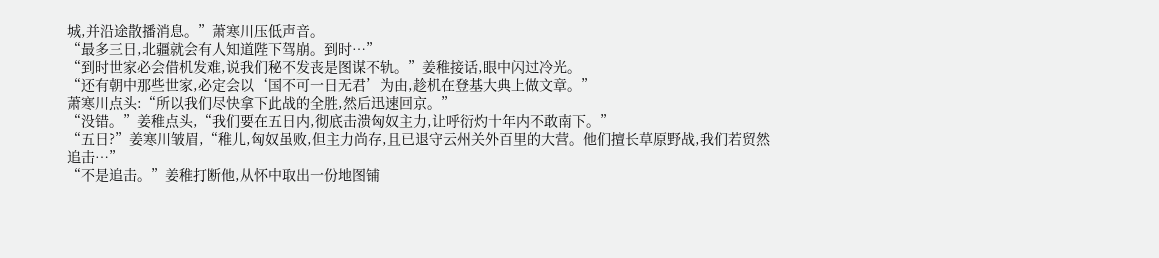城,并沿途散播消息。”萧寒川压低声音。
“最多三日,北疆就会有人知道陛下驾崩。到时…”
“到时世家必会借机发难,说我们秘不发丧是图谋不轨。”姜稚接话,眼中闪过冷光。
“还有朝中那些世家,必定会以‘国不可一日无君’为由,趁机在登基大典上做文章。”
萧寒川点头:“所以我们尽快拿下此战的全胜,然后迅速回京。”
“没错。”姜稚点头,“我们要在五日内,彻底击溃匈奴主力,让呼衍灼十年内不敢南下。”
“五日?”姜寒川皱眉,“稚儿,匈奴虽败,但主力尚存,且已退守云州关外百里的大营。他们擅长草原野战,我们若贸然追击…”
“不是追击。”姜稚打断他,从怀中取出一份地图铺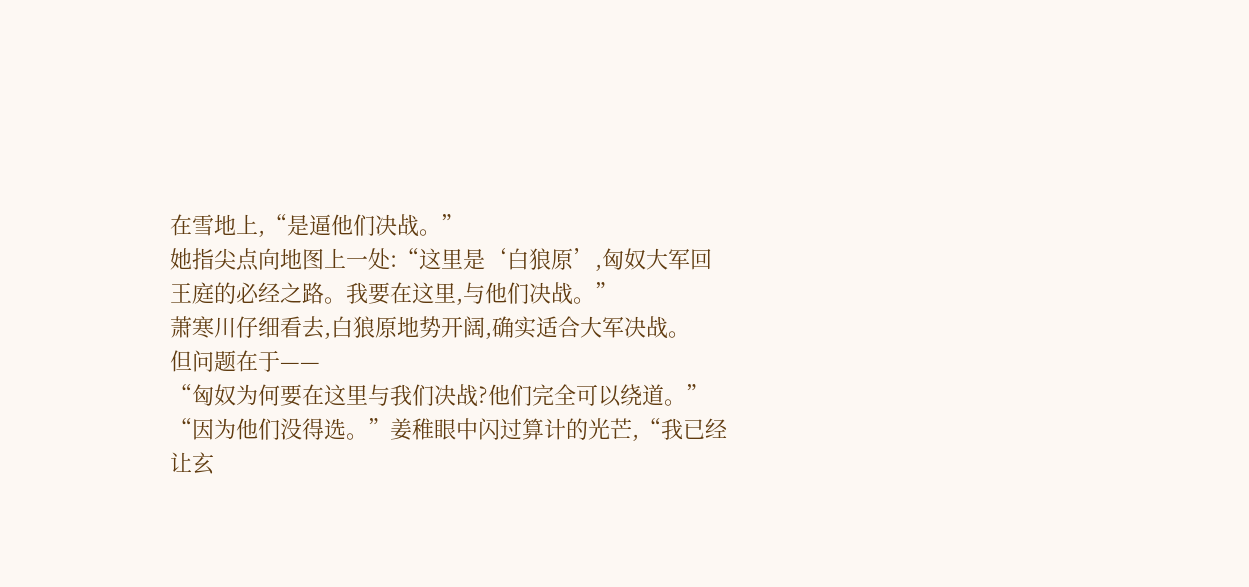在雪地上,“是逼他们决战。”
她指尖点向地图上一处:“这里是‘白狼原’,匈奴大军回王庭的必经之路。我要在这里,与他们决战。”
萧寒川仔细看去,白狼原地势开阔,确实适合大军决战。
但问题在于——
“匈奴为何要在这里与我们决战?他们完全可以绕道。”
“因为他们没得选。”姜稚眼中闪过算计的光芒,“我已经让玄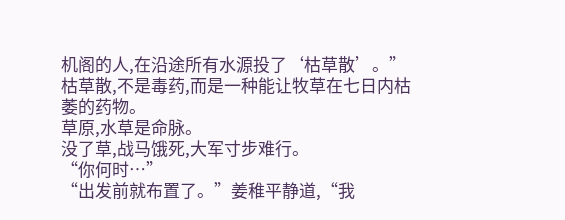机阁的人,在沿途所有水源投了‘枯草散’。”
枯草散,不是毒药,而是一种能让牧草在七日内枯萎的药物。
草原,水草是命脉。
没了草,战马饿死,大军寸步难行。
“你何时…”
“出发前就布置了。”姜稚平静道,“我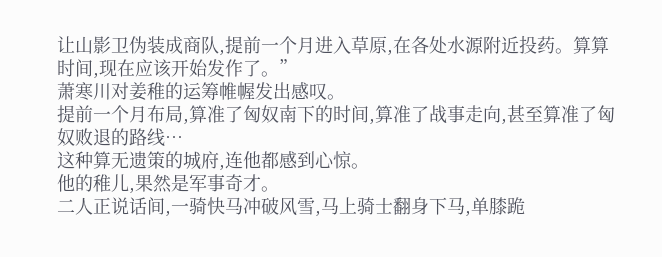让山影卫伪装成商队,提前一个月进入草原,在各处水源附近投药。算算时间,现在应该开始发作了。”
萧寒川对姜稚的运筹帷幄发出感叹。
提前一个月布局,算准了匈奴南下的时间,算准了战事走向,甚至算准了匈奴败退的路线…
这种算无遗策的城府,连他都感到心惊。
他的稚儿,果然是军事奇才。
二人正说话间,一骑快马冲破风雪,马上骑士翻身下马,单膝跪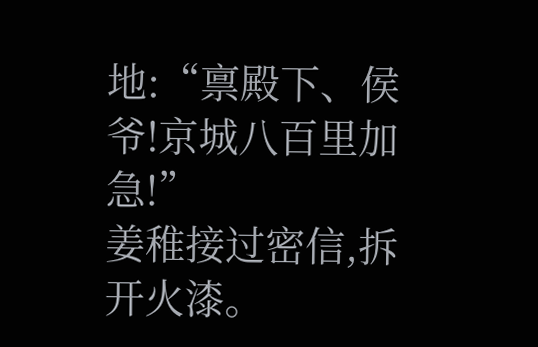地:“禀殿下、侯爷!京城八百里加急!”
姜稚接过密信,拆开火漆。